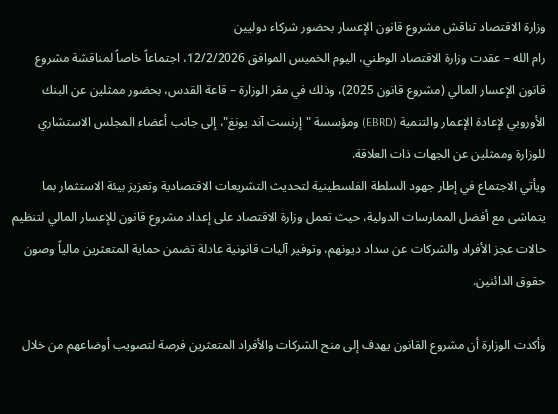وزارة الاقتصاد تناقش مشروع قانون الإعسار بحضور شركاء دوليين
رام الله – عقدت وزارة الاقتصاد الوطني، اليوم الخميس الموافق 12/2/2026، اجتماعاً خاصاً لمناقشة مشروع قانون الإعسار المالي (مشروع قانون 2025)، وذلك في مقر الوزارة – قاعة القدس، بحضور ممثلين عن البنك الأوروبي لإعادة الإعمار والتنمية (EBRD) ومؤسسة "إرنست آند يونغ"، إلى جانب أعضاء المجلس الاستشاري للوزارة وممثلين عن الجهات ذات العلاقة.
ويأتي الاجتماع في إطار جهود السلطة الفلسطينية لتحديث التشريعات الاقتصادية وتعزيز بيئة الاستثمار بما يتماشى مع أفضل الممارسات الدولية، حيث تعمل وزارة الاقتصاد على إعداد مشروع قانون للإعسار المالي لتنظيم حالات عجز الأفراد والشركات عن سداد ديونهم، وتوفير آليات قانونية عادلة تضمن حماية المتعثرين مالياً وصون حقوق الدائنين.

وأكدت الوزارة أن مشروع القانون يهدف إلى منح الشركات والأفراد المتعثرين فرصة لتصويب أوضاعهم من خلال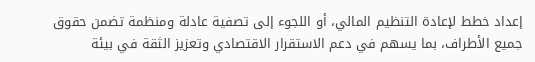إعداد خطط لإعادة التنظيم المالي، أو اللجوء إلى تصفية عادلة ومنظمة تضمن حقوق جميع الأطراف، بما يسهم في دعم الاستقرار الاقتصادي وتعزيز الثقة في بيئة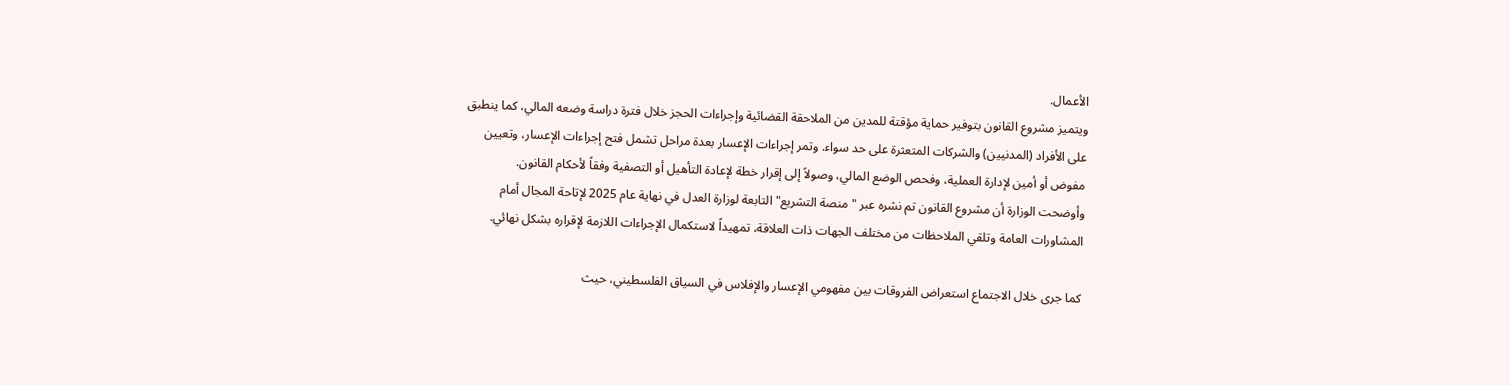الأعمال.
ويتميز مشروع القانون بتوفير حماية مؤقتة للمدين من الملاحقة القضائية وإجراءات الحجز خلال فترة دراسة وضعه المالي، كما ينطبق على الأفراد (المدنيين) والشركات المتعثرة على حد سواء. وتمر إجراءات الإعسار بعدة مراحل تشمل فتح إجراءات الإعسار، وتعيين مفوض أو أمين لإدارة العملية، وفحص الوضع المالي، وصولاً إلى إقرار خطة لإعادة التأهيل أو التصفية وفقاً لأحكام القانون.
وأوضحت الوزارة أن مشروع القانون تم نشره عبر "منصة التشريع" التابعة لوزارة العدل في نهاية عام 2025 لإتاحة المجال أمام المشاورات العامة وتلقي الملاحظات من مختلف الجهات ذات العلاقة، تمهيداً لاستكمال الإجراءات اللازمة لإقراره بشكل نهائي.

كما جرى خلال الاجتماع استعراض الفروقات بين مفهومي الإعسار والإفلاس في السياق الفلسطيني، حيث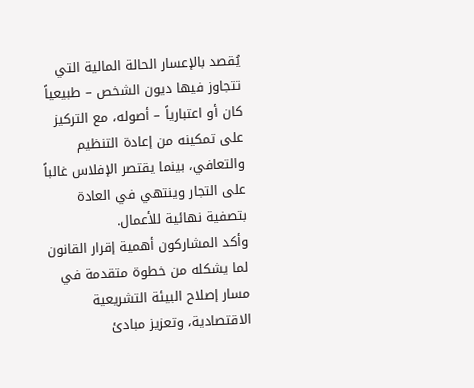يُقصد بالإعسار الحالة المالية التي تتجاوز فيها ديون الشخص – طبيعياً كان أو اعتبارياً – أصوله، مع التركيز على تمكينه من إعادة التنظيم والتعافي، بينما يقتصر الإفلاس غالباً على التجار وينتهي في العادة بتصفية نهائية للأعمال.
وأكد المشاركون أهمية إقرار القانون لما يشكله من خطوة متقدمة في مسار إصلاح البيئة التشريعية الاقتصادية، وتعزيز مبادئ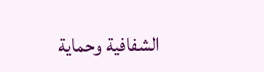الشفافية وحماية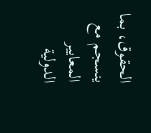الحقوق، بما ينسجم مع المعايير الدولية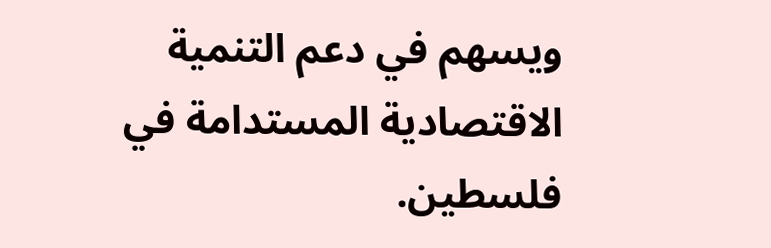ويسهم في دعم التنمية الاقتصادية المستدامة في فلسطين.